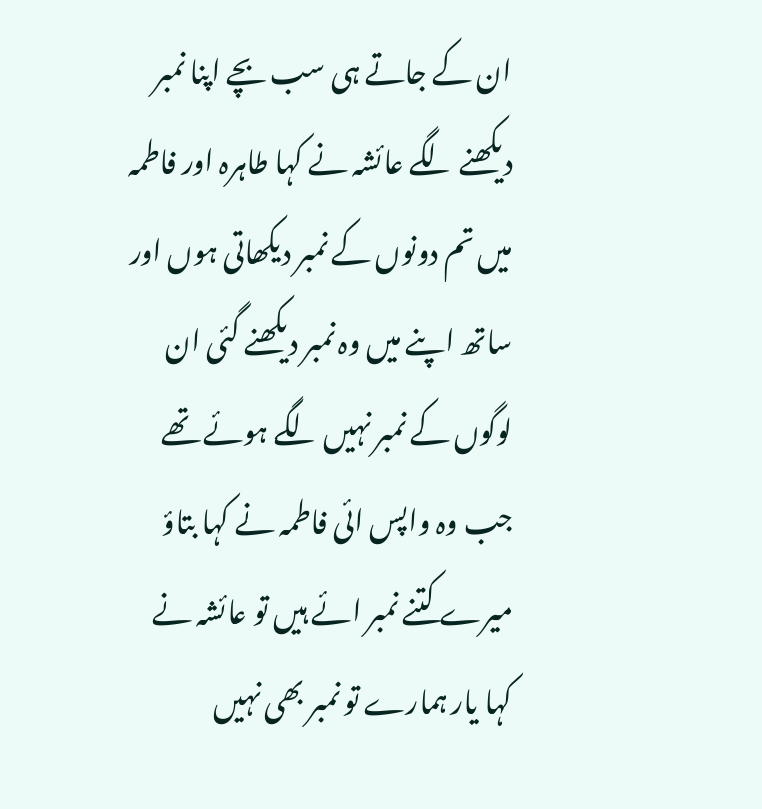ان کے جاتے ہی سب بچے اپنا نمبر دیکھنے لگے عائشہ نے کہا طاہرہ اور فاطمہ میں تم دونوں کے نمبر دیکھاتی ہوں اور ساتھ اپنے میں وہ نمبر دیکھنے گئی ان لوگوں کے نمبر نہیں لگے ہوئے تھے جب وہ واپس ائی فاطمہ نے کہا بتاؤ میرے کتنے نمبر ائے ہیں تو عائشہ نے کہا یار ہمارے تو نمبر بھی نہیں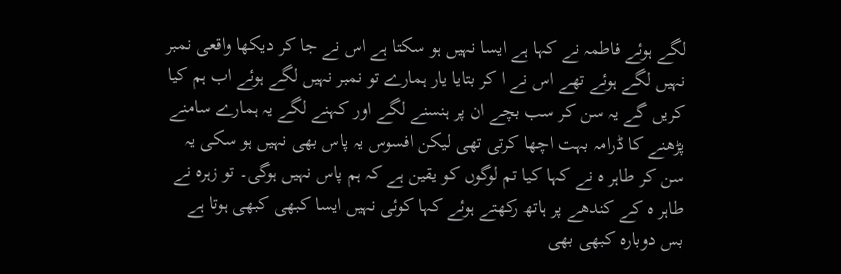لگے ہوئے فاطمہ نے کہا ہے ایسا نہیں ہو سکتا ہے اس نے جا کر دیکھا واقعی نمبر نہیں لگے ہوئے تھے اس نے ا کر بتایا یار ہمارے تو نمبر نہیں لگے ہوئے اب ہم کیا کریں گے یہ سن کر سب بچے ان پر ہنسنے لگے اور کہنے لگے یہ ہمارے سامنے پڑھنے کا ڈرامہ بہت اچھا کرتی تھی لیکن افسوس یہ پاس بھی نہیں ہو سکی یہ سن کر طاہر ہ نے کہا کیا تم لوگوں کو یقین ہے کہ ہم پاس نہیں ہوگی۔ تو زہرہ نے طاہر ہ کے کندھے پر ہاتھ رکھتے ہوئے کہا کوئی نہیں ایسا کبھی کبھی ہوتا ہے بس دوبارہ کبھی بھی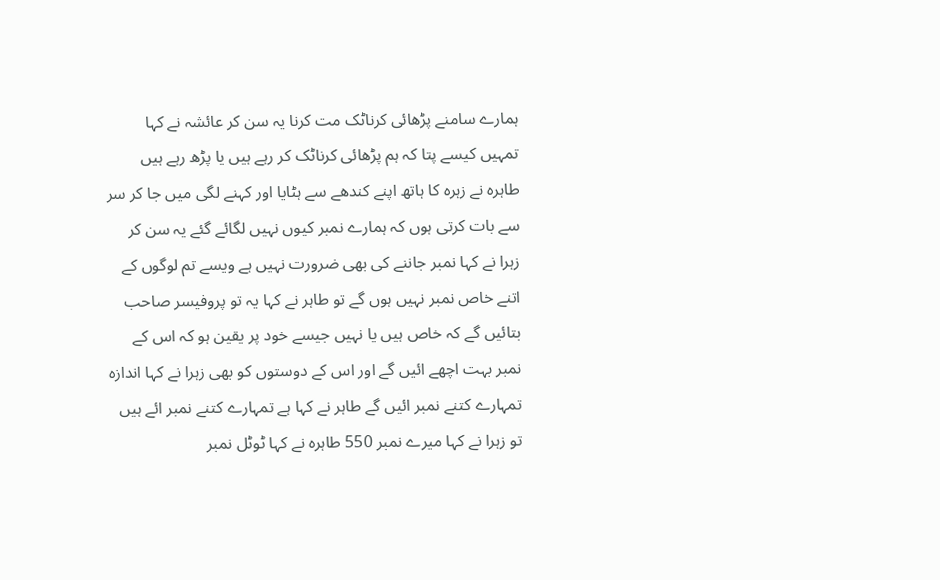ہمارے سامنے پڑھائی کرناٹک مت کرنا یہ سن کر عائشہ نے کہا تمہیں کیسے پتا کہ ہم پڑھائی کرناٹک کر رہے ہیں یا پڑھ رہے ہیں طاہرہ نے زہرہ کا ہاتھ اپنے کندھے سے ہٹایا اور کہنے لگی میں جا کر سر سے بات کرتی ہوں کہ ہمارے نمبر کیوں نہیں لگائے گئے یہ سن کر زہرا نے کہا نمبر جاننے کی بھی ضرورت نہیں ہے ویسے تم لوگوں کے اتنے خاص نمبر نہیں ہوں گے تو طاہر نے کہا یہ تو پروفیسر صاحب بتائیں گے کہ خاص ہیں یا نہیں جیسے خود پر یقین ہو کہ اس کے نمبر بہت اچھے ائیں گے اور اس کے دوستوں کو بھی زہرا نے کہا اندازہ تمہارے کتنے نمبر ائیں گے طاہر نے کہا ہے تمہارے کتنے نمبر ائے ہیں تو زہرا نے کہا میرے نمبر 550 طاہرہ نے کہا ٹوٹل نمبر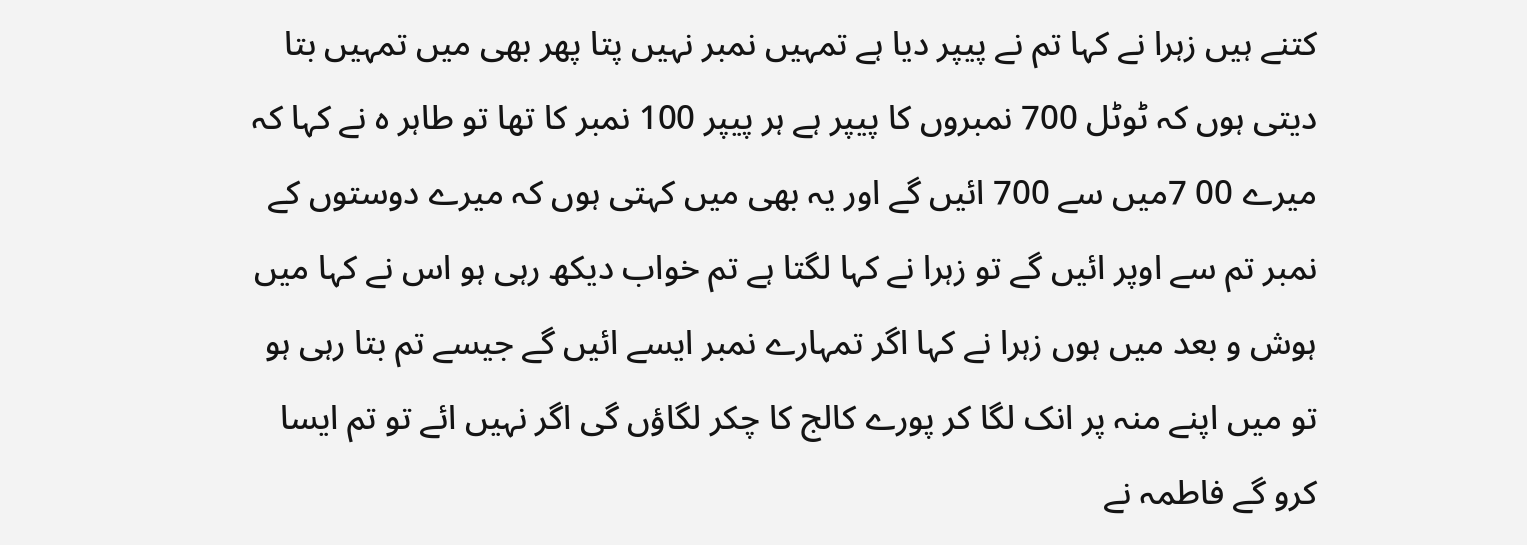کتنے ہیں زہرا نے کہا تم نے پیپر دیا ہے تمہیں نمبر نہیں پتا پھر بھی میں تمہیں بتا دیتی ہوں کہ ٹوٹل 700 نمبروں کا پیپر ہے ہر پیپر 100 نمبر کا تھا تو طاہر ہ نے کہا کہ میرے 00 7میں سے 700 ائیں گے اور یہ بھی میں کہتی ہوں کہ میرے دوستوں کے نمبر تم سے اوپر ائیں گے تو زہرا نے کہا لگتا ہے تم خواب دیکھ رہی ہو اس نے کہا میں ہوش و بعد میں ہوں زہرا نے کہا اگر تمہارے نمبر ایسے ائیں گے جیسے تم بتا رہی ہو تو میں اپنے منہ پر انک لگا کر پورے کالج کا چکر لگاؤں گی اگر نہیں ائے تو تم ایسا کرو گے فاطمہ نے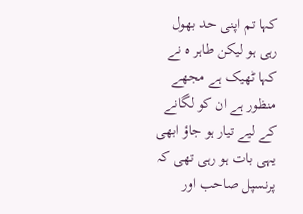کہا تم اپنی حد بھول رہی ہو لیکن طاہر ہ نے کہا ٹھیک ہے مجھے منظور ہے ان کو لگانے کے لیے تیار ہو جاؤ ابھی یہی بات ہو رہی تھی کہ پرنسپل صاحب اور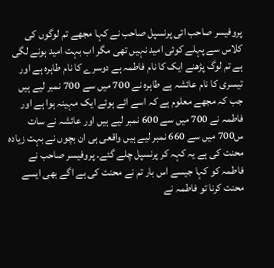پروفیسر صاحب ائی پرنسپل صاحب نے کہا مجھے تم لوگوں کی کلاس سے پہلے کوئی امید نہیں تھی مگر اب بہت امید ہونے لگی ہے تم لوگ پڑھنے ایک کا نام فاطمہ ہے دوسرے کا نام طاہرہ ہے اور تیسری کا نام عائشہ ہے طاہرہ نے 700 میں سے 700 نمبر لیے ہیں جب کہ مجھے معلوم ہے کہ اسے ائے ہوئے ایک مہینہ ہوا ہے اور فاطمہ نے 700 میں سے 600 نمبر لیے ہیں اور عائشہ نے سات س700 میں سے 660 نمبر لیے ہیں واقعی ہی ان بچوں نے بہت زیادہ محنت کی ہے یہ کہہ کر پرنسپل چلے گئے۔ پروفیسر صاحب نے فاطمہ کو کہا جیسے اس بار تم نے محنت کی ہے اگے بھی ایسے محنت کرنا تو فاطمہ نے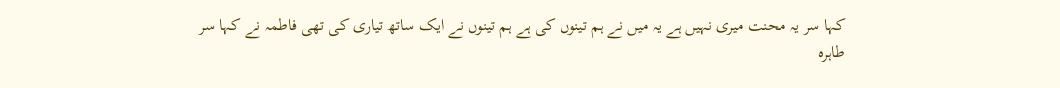کہا سر یہ محنت میری نہیں ہے یہ میں نے ہم تینوں کی ہے ہم تینوں نے ایک ساتھ تیاری کی تھی فاطمہ نے کہا سر طاہرہ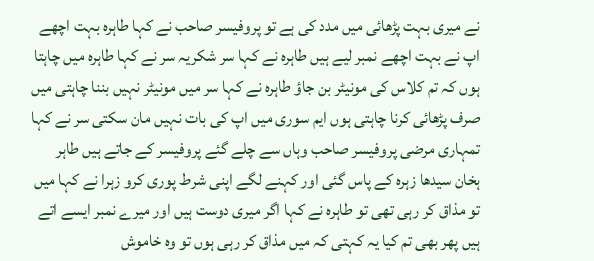نے میری بہت پڑھائی میں مدد کی ہے تو پروفیسر صاحب نے کہا طاہرہ بہت اچھے اپ نے بہت اچھے نمبر لیے ہیں طاہرہ نے کہا سر شکریہ سر نے کہا طاہرہ میں چاہتا ہوں کہ تم کلاس کی مونیٹر بن جاؤ طاہرہ نے کہا سر میں مونیٹر نہیں بننا چاہتی میں صرف پڑھائی کرنا چاہتی ہوں ایم سوری میں اپ کی بات نہیں مان سکتی سر نے کہا تمہاری مرضی پروفیسر صاحب وہاں سے چلے گئے پروفیسر کے جاتے ہیں طاہر ہخان سیدھا زہرہ کے پاس گئی اور کہنے لگے اپنی شرط پوری کرو زہرا نے کہا میں تو مذاق کر رہی تھی تو طاہرہ نے کہا اگر میری دوست ہیں اور میرے نمبر ایسے اتے ہیں پھر بھی تم کیا یہ کہتی کہ میں مذاق کر رہی ہوں تو وہ خاموش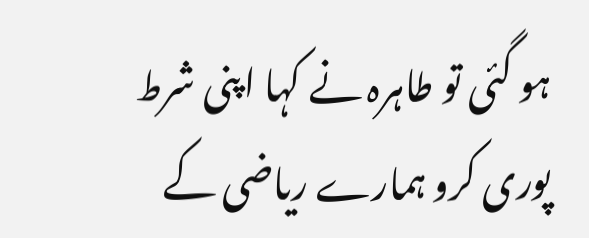ہو گئی تو طاہرہ نے کہا اپنی شرط پوری کرو ہمارے ریاضی کے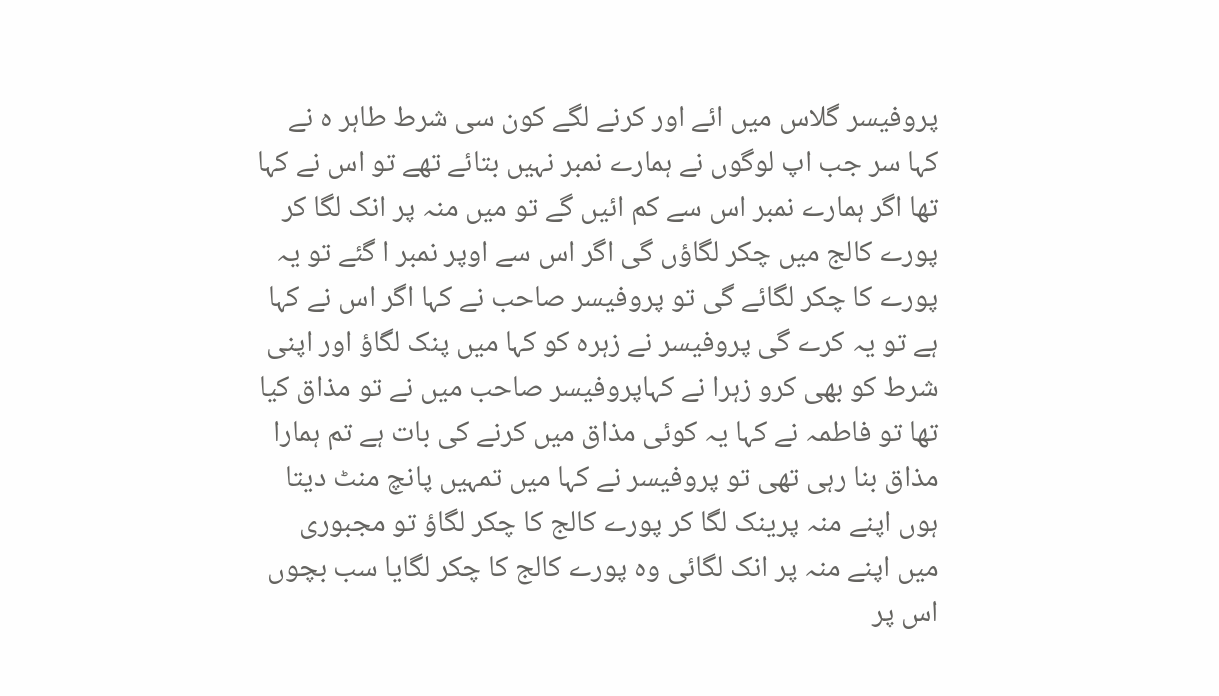پروفیسر گلاس میں ائے اور کرنے لگے کون سی شرط طاہر ہ نے کہا سر جب اپ لوگوں نے ہمارے نمبر نہیں بتائے تھے تو اس نے کہا تھا اگر ہمارے نمبر اس سے کم ائیں گے تو میں منہ پر انک لگا کر پورے کالج میں چکر لگاؤں گی اگر اس سے اوپر نمبر ا گئے تو یہ پورے کا چکر لگائے گی تو پروفیسر صاحب نے کہا اگر اس نے کہا ہے تو یہ کرے گی پروفیسر نے زہرہ کو کہا میں پنک لگاؤ اور اپنی شرط کو بھی کرو زہرا نے کہاپروفیسر صاحب میں نے تو مذاق کیا تھا تو فاطمہ نے کہا یہ کوئی مذاق میں کرنے کی بات ہے تم ہمارا مذاق بنا رہی تھی تو پروفیسر نے کہا میں تمہیں پانچ منٹ دیتا ہوں اپنے منہ پرینک لگا کر پورے کالج کا چکر لگاؤ تو مجبوری میں اپنے منہ پر انک لگائی وہ پورے کالج کا چکر لگایا سب بچوں اس پر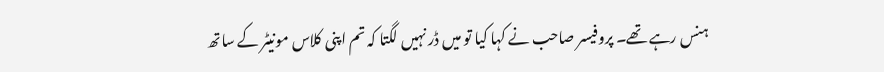ہنس رہے تھے۔ پروفیسر صاحب نے کہا کیا تو میں ڈر نہیں لگتا کہ تم اپنی کلاس مونیٹر کے ساتھ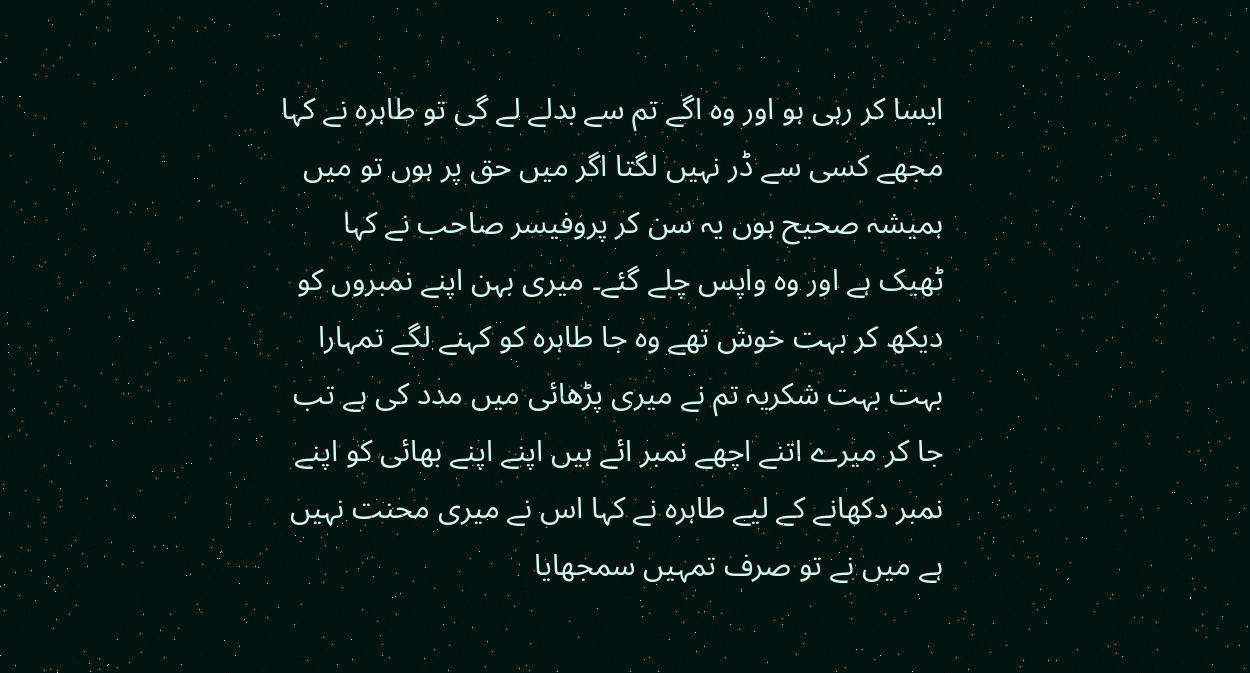ایسا کر رہی ہو اور وہ اگے تم سے بدلے لے گی تو طاہرہ نے کہا مجھے کسی سے ڈر نہیں لگتا اگر میں حق پر ہوں تو میں ہمیشہ صحیح ہوں یہ سن کر پروفیسر صاحب نے کہا ٹھیک ہے اور وہ واپس چلے گئے۔ میری بہن اپنے نمبروں کو دیکھ کر بہت خوش تھے وہ جا طاہرہ کو کہنے لگے تمہارا بہت بہت شکریہ تم نے میری پڑھائی میں مدد کی ہے تب جا کر میرے اتنے اچھے نمبر ائے ہیں اپنے اپنے بھائی کو اپنے نمبر دکھانے کے لیے طاہرہ نے کہا اس نے میری محنت نہیں ہے میں نے تو صرف تمہیں سمجھایا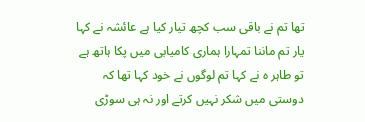تھا تم نے باقی سب کچھ تیار کیا ہے عائشہ نے کہا یار تم ماننا تمہارا ہماری کامیابی میں پکا ہاتھ ہے تو طاہر ہ نے کہا تم لوگوں نے خود کہا تھا کہ دوستی میں شکر نہیں کرتے اور نہ ہی سوڑی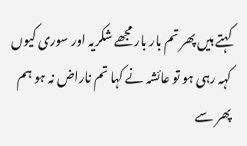کہتے ہیں پھر تم بار بار مجھے شکریہ اور سوری کیوں کہہ رہی ہو تو عائشہ نے کہا تم ناراض نہ ہو ہم پھر سے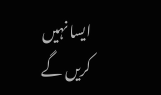ایسا نہیں کریں گے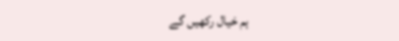ہم خیال رکھیں گے